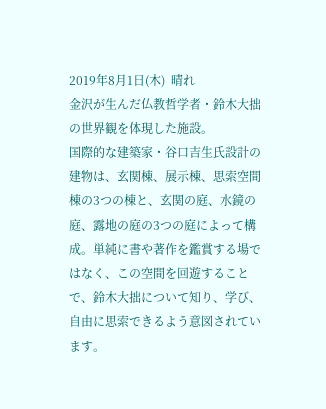2019年8月1日(木)  晴れ
金沢が生んだ仏教哲学者・鈴木大拙の世界観を体現した施設。
国際的な建築家・谷口吉生氏設計の建物は、玄関棟、展示棟、思索空間棟の3つの棟と、玄関の庭、水鏡の庭、露地の庭の3つの庭によって構成。単純に書や著作を鑑賞する場ではなく、この空間を回遊することで、鈴木大拙について知り、学び、自由に思索できるよう意図されています。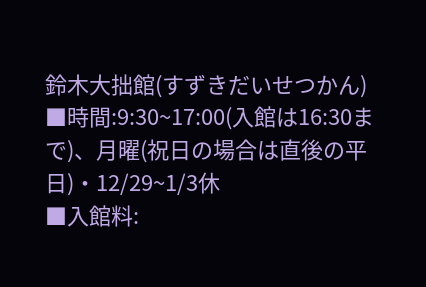鈴木大拙館(すずきだいせつかん)
■時間:9:30~17:00(入館は16:30まで)、月曜(祝日の場合は直後の平日)・12/29~1/3休
■入館料: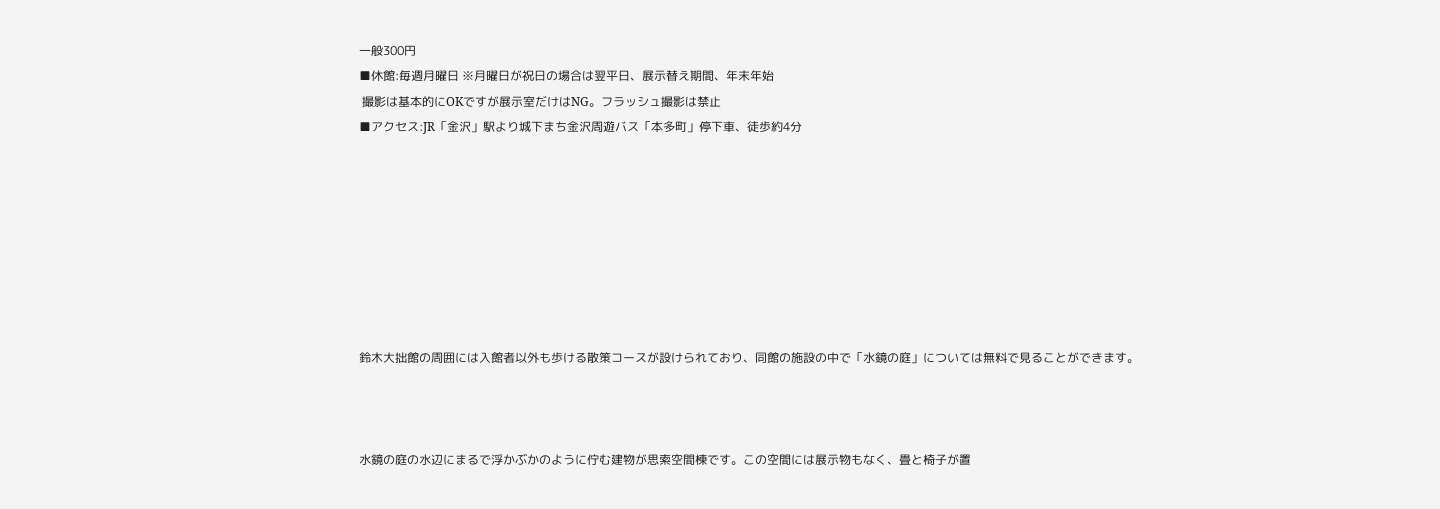一般300円
■休館:毎週月曜日 ※月曜日が祝日の場合は翌平日、展示替え期間、年末年始
 撮影は基本的にOKですが展示室だけはNG。フラッシュ撮影は禁止
■アクセス:JR「金沢」駅より城下まち金沢周遊バス「本多町」停下車、徒歩約4分








鈴木大拙館の周囲には入館者以外も歩ける散策コースが設けられており、同館の施設の中で「水鏡の庭」については無料で見ることができます。



水鏡の庭の水辺にまるで浮かぶかのように佇む建物が思索空間棟です。この空間には展示物もなく、畳と椅子が置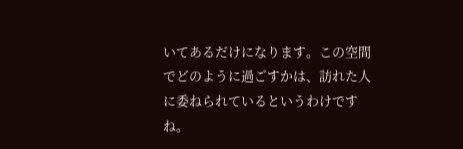いてあるだけになります。この空間でどのように過ごすかは、訪れた人に委ねられているというわけですね。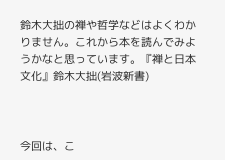鈴木大拙の禅や哲学などはよくわかりません。これから本を読んでみようかなと思っています。『禅と日本文化』鈴木大拙(岩波新書)



今回は、こ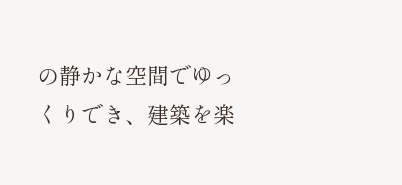の静かな空間でゆっくりでき、建築を楽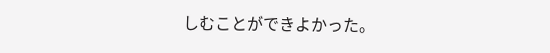しむことができよかった。